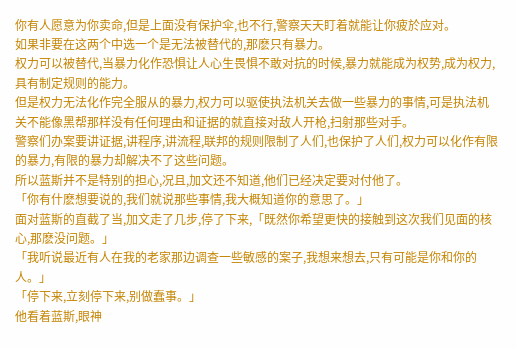你有人愿意为你卖命,但是上面没有保护伞,也不行,警察天天盯着就能让你疲於应对。
如果非要在这两个中选一个是无法被替代的,那麽只有暴力。
权力可以被替代,当暴力化作恐惧让人心生畏惧不敢对抗的时候,暴力就能成为权势,成为权力,具有制定规则的能力。
但是权力无法化作完全服从的暴力,权力可以驱使执法机关去做一些暴力的事情,可是执法机关不能像黑帮那样没有任何理由和证据的就直接对敌人开枪,扫射那些对手。
警察们办案要讲证据,讲程序,讲流程,联邦的规则限制了人们,也保护了人们,权力可以化作有限的暴力,有限的暴力却解决不了这些问题。
所以蓝斯并不是特别的担心,况且,加文还不知道,他们已经决定要对付他了。
「你有什麽想要说的,我们就说那些事情,我大概知道你的意思了。」
面对蓝斯的直截了当,加文走了几步,停了下来,「既然你希望更快的接触到这次我们见面的核心,那麽没问题。」
「我听说最近有人在我的老家那边调查一些敏感的案子,我想来想去,只有可能是你和你的人。」
「停下来,立刻停下来,别做蠢事。」
他看着蓝斯,眼神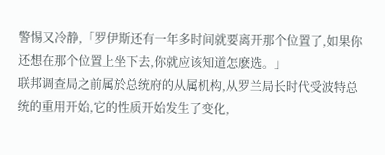警惕又冷静,「罗伊斯还有一年多时间就要离开那个位置了,如果你还想在那个位置上坐下去,你就应该知道怎麽选。」
联邦调查局之前属於总统府的从属机构,从罗兰局长时代受波特总统的重用开始,它的性质开始发生了变化,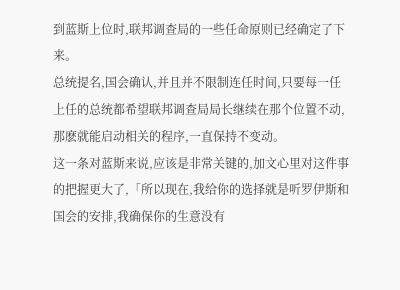到蓝斯上位时,联邦调查局的一些任命原则已经确定了下来。
总统提名,国会确认,并且并不限制连任时间,只要每一任上任的总统都希望联邦调查局局长继续在那个位置不动,那麽就能启动相关的程序,一直保持不变动。
这一条对蓝斯来说,应该是非常关键的,加文心里对这件事的把握更大了,「所以现在,我给你的选择就是听罗伊斯和国会的安排,我确保你的生意没有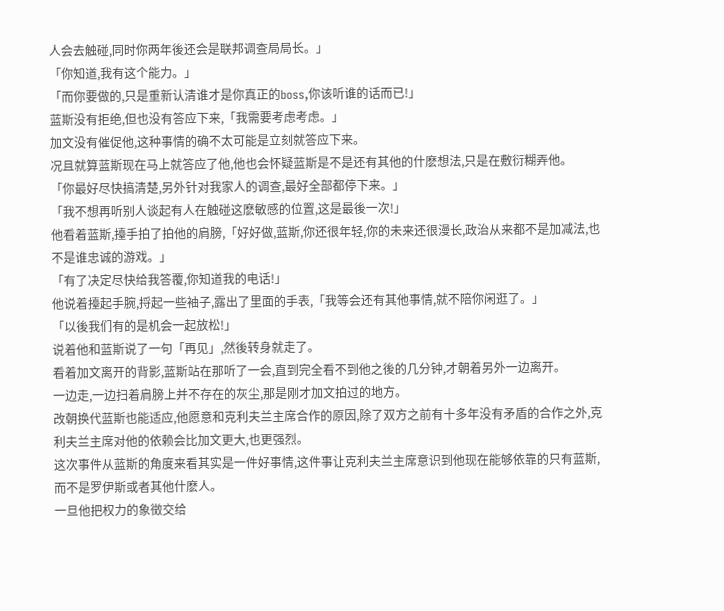人会去触碰,同时你两年後还会是联邦调查局局长。」
「你知道,我有这个能力。」
「而你要做的,只是重新认清谁才是你真正的boss,你该听谁的话而已!」
蓝斯没有拒绝,但也没有答应下来,「我需要考虑考虑。」
加文没有催促他,这种事情的确不太可能是立刻就答应下来。
况且就算蓝斯现在马上就答应了他,他也会怀疑蓝斯是不是还有其他的什麽想法,只是在敷衍糊弄他。
「你最好尽快搞清楚,另外针对我家人的调查,最好全部都停下来。」
「我不想再听别人谈起有人在触碰这麽敏感的位置,这是最後一次!」
他看着蓝斯,擡手拍了拍他的肩膀,「好好做,蓝斯,你还很年轻,你的未来还很漫长,政治从来都不是加减法,也不是谁忠诚的游戏。」
「有了决定尽快给我答覆,你知道我的电话!」
他说着擡起手腕,捋起一些袖子,露出了里面的手表,「我等会还有其他事情,就不陪你闲逛了。」
「以後我们有的是机会一起放松!」
说着他和蓝斯说了一句「再见」,然後转身就走了。
看着加文离开的背影,蓝斯站在那听了一会,直到完全看不到他之後的几分钟,才朝着另外一边离开。
一边走,一边扫着肩膀上并不存在的灰尘,那是刚才加文拍过的地方。
改朝换代蓝斯也能适应,他愿意和克利夫兰主席合作的原因,除了双方之前有十多年没有矛盾的合作之外,克利夫兰主席对他的依赖会比加文更大,也更强烈。
这次事件从蓝斯的角度来看其实是一件好事情,这件事让克利夫兰主席意识到他现在能够依靠的只有蓝斯,而不是罗伊斯或者其他什麽人。
一旦他把权力的象徵交给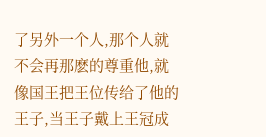了另外一个人,那个人就不会再那麽的尊重他,就像国王把王位传给了他的王子,当王子戴上王冠成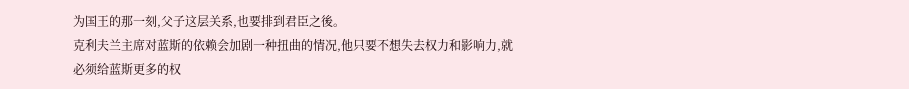为国王的那一刻,父子这层关系,也要排到君臣之後。
克利夫兰主席对蓝斯的依赖会加剧一种扭曲的情况,他只要不想失去权力和影响力,就必须给蓝斯更多的权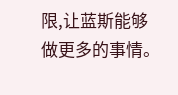限,让蓝斯能够做更多的事情。